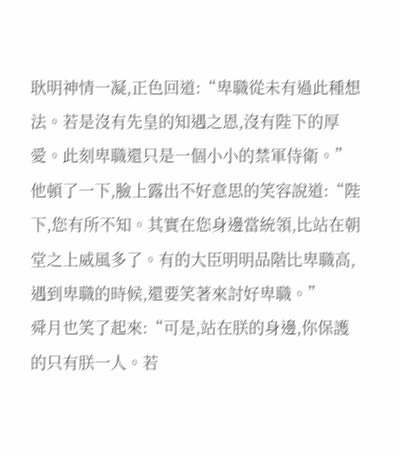耿明神情一凝,正色回道:“卑職從未有過此種想法。若是沒有先皇的知遇之恩,沒有陛下的厚愛。此刻卑職還只是一個小小的禁軍侍衛。”
他頓了一下,臉上露出不好意思的笑容說道:“陛下,您有所不知。其實在您身邊當統領,比站在朝堂之上威風多了。有的大臣明明品階比卑職高,遇到卑職的時候,還要笑著來討好卑職。”
舜月也笑了起來:“可是,站在朕的身邊,你保護的只有朕一人。若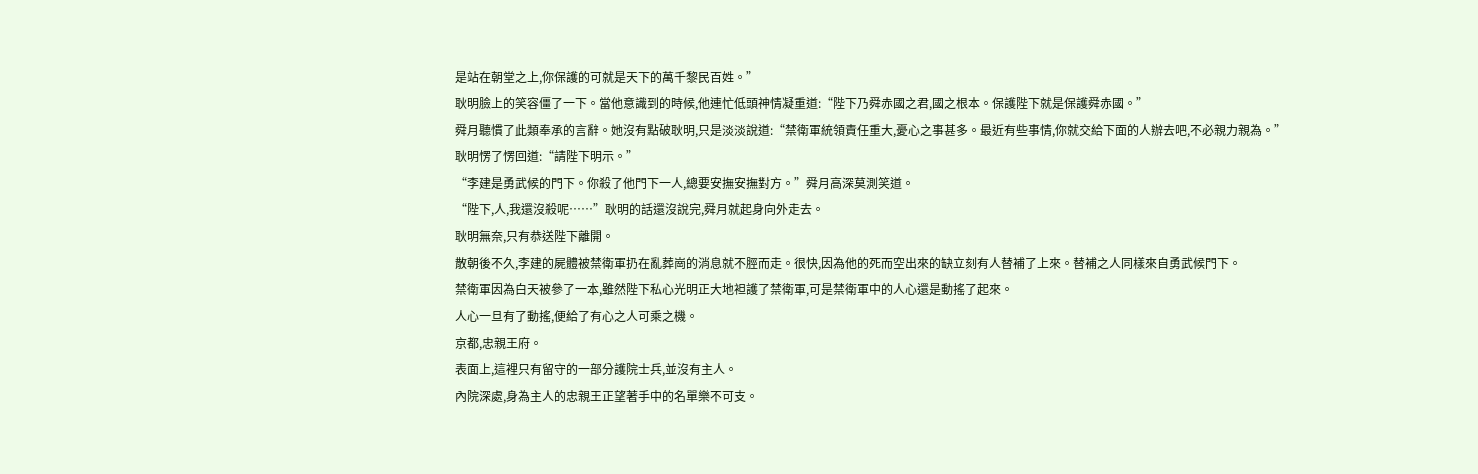是站在朝堂之上,你保護的可就是天下的萬千黎民百姓。”
耿明臉上的笑容僵了一下。當他意識到的時候,他連忙低頭神情凝重道:“陛下乃舜赤國之君,國之根本。保護陛下就是保護舜赤國。”
舜月聽慣了此類奉承的言辭。她沒有點破耿明,只是淡淡說道:“禁衛軍統領責任重大,憂心之事甚多。最近有些事情,你就交給下面的人辦去吧,不必親力親為。”
耿明愣了愣回道:“請陛下明示。”
“李建是勇武候的門下。你殺了他門下一人,總要安撫安撫對方。”舜月高深莫測笑道。
“陛下,人,我還沒殺呢……”耿明的話還沒說完,舜月就起身向外走去。
耿明無奈,只有恭送陛下離開。
散朝後不久,李建的屍體被禁衛軍扔在亂葬崗的消息就不脛而走。很快,因為他的死而空出來的缺立刻有人替補了上來。替補之人同樣來自勇武候門下。
禁衛軍因為白天被參了一本,雖然陛下私心光明正大地袒護了禁衛軍,可是禁衛軍中的人心還是動搖了起來。
人心一旦有了動搖,便給了有心之人可乘之機。
京都,忠親王府。
表面上,這裡只有留守的一部分護院士兵,並沒有主人。
內院深處,身為主人的忠親王正望著手中的名單樂不可支。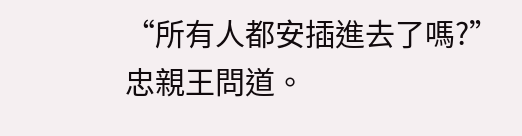“所有人都安插進去了嗎?”忠親王問道。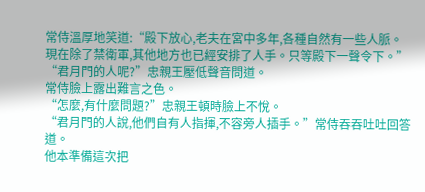常侍溫厚地笑道:“殿下放心,老夫在宮中多年,各種自然有一些人脈。現在除了禁衛軍,其他地方也已經安排了人手。只等殿下一聲令下。”
“君月門的人呢?”忠親王壓低聲音問道。
常侍臉上露出難言之色。
“怎麼,有什麼問題?”忠親王頓時臉上不悅。
“君月門的人說,他們自有人指揮,不容旁人插手。”常侍吞吞吐吐回答道。
他本準備這次把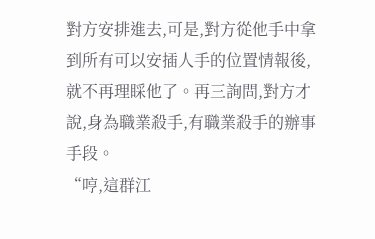對方安排進去,可是,對方從他手中拿到所有可以安插人手的位置情報後,就不再理睬他了。再三詢問,對方才說,身為職業殺手,有職業殺手的辦事手段。
“哼,這群江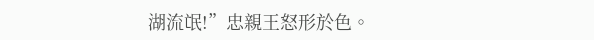湖流氓!”忠親王怒形於色。